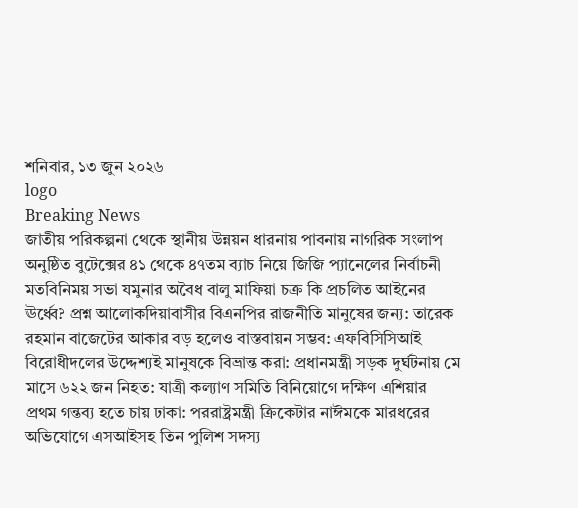শনিবার, ১৩ জুন ২০২৬
logo
Breaking News
জাতীয় পরিকল্পনা থেকে স্থানীয় উন্নয়ন ধারনায় পাবনায় নাগরিক সংলাপ অনুষ্ঠিত বুটেক্সের ৪১ থেকে ৪৭তম ব্যাচ নিয়ে জিজি প্যানেলের নির্বাচনী মতবিনিময় সভা যমুনার অবৈধ বালু মাফিয়া চক্র কি প্রচলিত আইনের ঊর্ধ্বে? প্রশ্ন আলোকদিয়াবাসীর বিএনপির রাজনীতি মানুষের জন্য: তারেক রহমান বাজেটের আকার বড় হলেও বাস্তবায়ন সম্ভব: এফবিসিসিআই বিরোধীদলের উদ্দেশ্যই মানুষকে বিভ্রান্ত করা: প্রধানমন্ত্রী সড়ক দুর্ঘটনায় মে মাসে ৬২২ জন নিহত: যাত্রী কল্যাণ সমিতি বিনিয়োগে দক্ষিণ এশিয়ার প্রথম গন্তব্য হতে চায় ঢাকা: পররাষ্ট্রমন্ত্রী ক্রিকেটার নাঈমকে মারধরের অভিযোগে এসআইসহ তিন পুলিশ সদস্য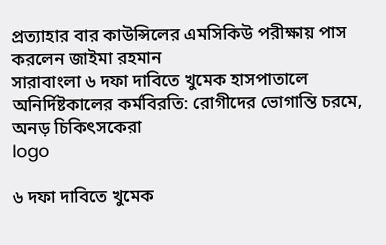প্রত্যাহার বার কাউন্সিলের এমসিকিউ পরীক্ষায় পাস করলেন জাইমা রহমান
সারাবাংলা ৬ দফা দাবিতে খুমেক হাসপাতালে অনির্দিষ্টকালের কর্মবিরতি: রোগীদের ভোগান্তি চরমে, অনড় চিকিৎসকেরা
logo

৬ দফা দাবিতে খুমেক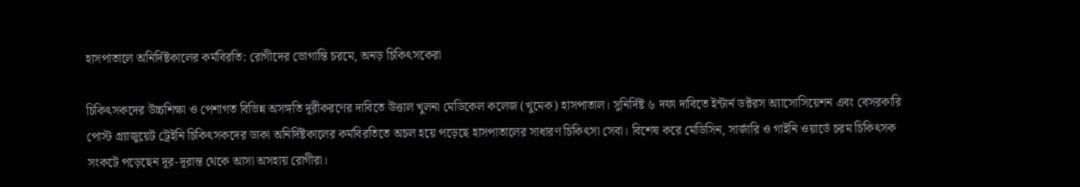হাসপাতালে অনির্দিষ্টকালের কর্মবিরতি: রোগীদের ভোগান্তি চরমে, অনড় চিকিৎসকেরা

চিকিৎসকদের উচ্চশিক্ষা ও পেশাগত বিভিন্ন অসঙ্গতি দূরীকরণের দাবিতে উত্তাল খুলনা মেডিকেল কলেজ (খুমেক) হাসপাতাল। সুনির্দিষ্ট ৬ দফা দাবিতে ইন্টার্ন ডক্টরস অ্যাসোসিয়েশন এবং বেসরকারি পোস্ট গ্র্যাজুয়েট ট্রেইনি চিকিৎসকদের ডাকা অনির্দিষ্টকালের কর্মবিরতিতে অচল হয়ে পড়েছে হাসপাতালের সাধারণ চিকিৎসা সেবা। বিশেষ করে মেডিসিন, সার্জারি ও গাইনি ওয়ার্ডে চরম চিকিৎসক সংকটে পড়েছেন দূর-দূরান্ত থেকে আসা অসহায় রোগীরা।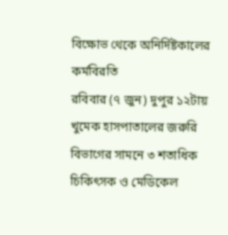বিক্ষোভ থেকে অনির্দিষ্টকালের কর্মবিরতি
রবিবার (৭ জুন) দুপুর ১২টায় খুমেক হাসপাতালের জরুরি বিভাগের সামনে ৩ শতাধিক চিকিৎসক ও মেডিকেল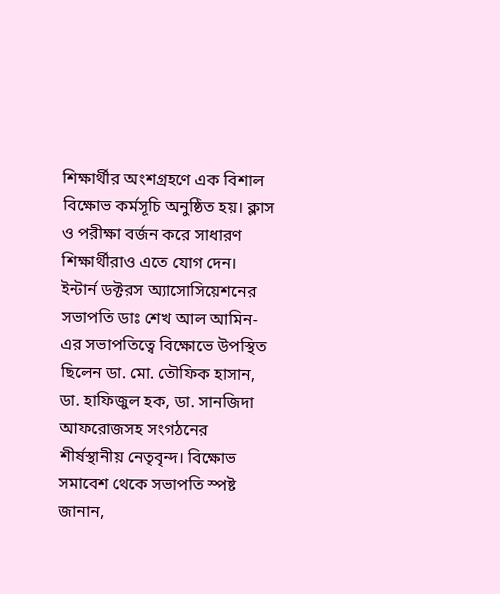শিক্ষার্থীর অংশগ্রহণে এক বিশাল বিক্ষোভ কর্মসূচি অনুষ্ঠিত হয়। ক্লাস ও পরীক্ষা বর্জন করে সাধারণ শিক্ষার্থীরাও এতে যোগ দেন।
ইন্টার্ন ডক্টরস অ্যাসোসিয়েশনের সভাপতি ডাঃ শেখ আল আমিন-এর সভাপতিত্বে বিক্ষোভে উপস্থিত ছিলেন ডা. মো. তৌফিক হাসান, ডা. হাফিজুল হক, ডা. সানজিদা আফরোজসহ সংগঠনের শীর্ষস্থানীয় নেতৃবৃন্দ। বিক্ষোভ সমাবেশ থেকে সভাপতি স্পষ্ট জানান,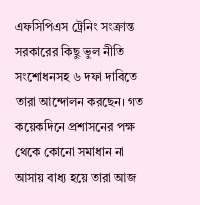এফসিপিএস ট্রেনিং সংক্রান্ত সরকারের কিছু ভুল নীতি সংশোধনসহ ৬ দফা দাবিতে তারা আন্দোলন করছেন। গত কয়েকদিনে প্রশাসনের পক্ষ থেকে কোনো সমাধান না আসায় বাধ্য হয়ে তারা আজ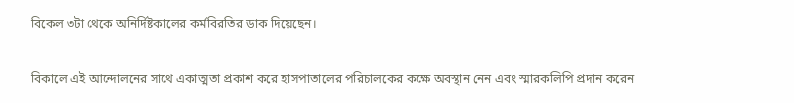বিকেল ৩টা থেকে অনির্দিষ্টকালের কর্মবিরতির ডাক দিয়েছেন।

বিকালে এই আন্দোলনের সাথে একাত্মতা প্রকাশ করে হাসপাতালের পরিচালকের কক্ষে অবস্থান নেন এবং স্মারকলিপি প্রদান করেন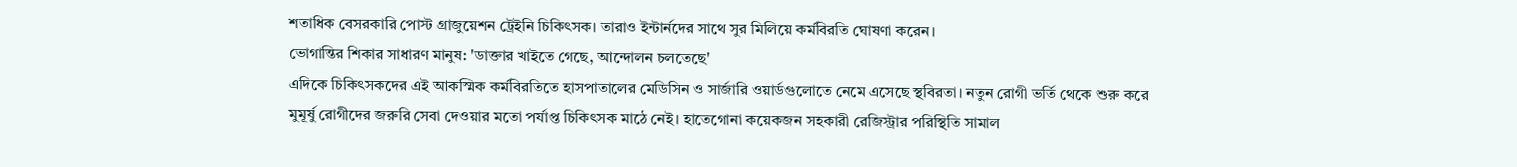শতাধিক বেসরকারি পোস্ট গ্রাজুয়েশন ট্রেইনি চিকিৎসক। তারাও ইন্টার্নদের সাথে সুর মিলিয়ে কর্মবিরতি ঘোষণা করেন।
ভোগান্তির শিকার সাধারণ মানুষ: 'ডাক্তার খাইতে গেছে, আন্দোলন চলতেছে'
এদিকে চিকিৎসকদের এই আকস্মিক কর্মবিরতিতে হাসপাতালের মেডিসিন ও সার্জারি ওয়ার্ডগুলোতে নেমে এসেছে স্থবিরতা। নতুন রোগী ভর্তি থেকে শুরু করে মুমূর্ষু রোগীদের জরুরি সেবা দেওয়ার মতো পর্যাপ্ত চিকিৎসক মাঠে নেই। হাতেগোনা কয়েকজন সহকারী রেজিস্ট্রার পরিস্থিতি সামাল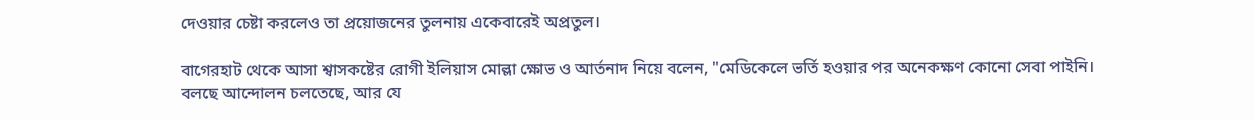দেওয়ার চেষ্টা করলেও তা প্রয়োজনের তুলনায় একেবারেই অপ্রতুল।

বাগেরহাট থেকে আসা শ্বাসকষ্টের রোগী ইলিয়াস মোল্লা ক্ষোভ ও আর্তনাদ নিয়ে বলেন, "মেডিকেলে ভর্তি হওয়ার পর অনেকক্ষণ কোনো সেবা পাইনি। বলছে আন্দোলন চলতেছে, আর যে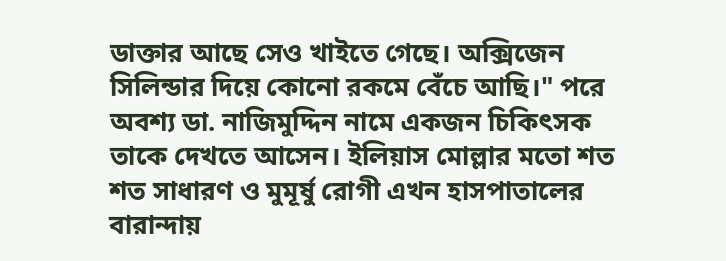ডাক্তার আছে সেও খাইতে গেছে। অক্সিজেন সিলিন্ডার দিয়ে কোনো রকমে বেঁচে আছি।" পরে অবশ্য ডা. নাজিমুদ্দিন নামে একজন চিকিৎসক তাকে দেখতে আসেন। ইলিয়াস মোল্লার মতো শত শত সাধারণ ও মুমূর্ষু রোগী এখন হাসপাতালের বারান্দায়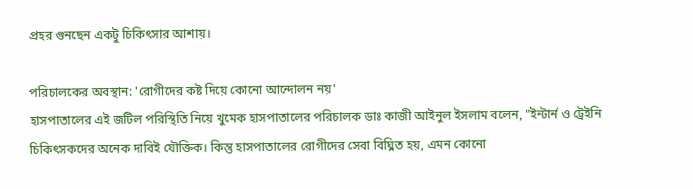প্রহর গুনছেন একটু চিকিৎসার আশায়।

পরিচালকের অবস্থান: 'রোগীদের কষ্ট দিয়ে কোনো আন্দোলন নয়'
হাসপাতালের এই জটিল পরিস্থিতি নিয়ে খুমেক হাসপাতালের পরিচালক ডাঃ কাজী আইনুল ইসলাম বলেন, "ইন্টার্ন ও ট্রেইনি চিকিৎসকদের অনেক দাবিই যৌক্তিক। কিন্তু হাসপাতালের রোগীদের সেবা বিঘ্নিত হয়, এমন কোনো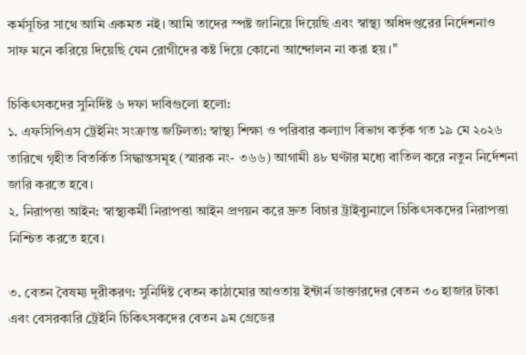কর্মসূচির সাথে আমি একমত নই। আমি তাদের স্পষ্ট জানিয়ে দিয়েছি এবং স্বাস্থ্য অধিদপ্তরের নির্দেশনাও সাফ মনে করিয়ে দিয়েছি যেন রোগীদের কষ্ট দিয়ে কোনো আন্দোলন না করা হয়।"

চিকিৎসকদের সুনির্দিষ্ট ৬ দফা দাবিগুলো হলো:
১. এফসিপিএস ট্রেইনিং সংক্রান্ত জটিলতা: স্বাস্থ্য শিক্ষা ও পরিবার কল্যাণ বিভাগ কর্তৃক গত ১৯ মে ২০২৬ তারিখে গৃহীত বিতর্কিত সিদ্ধান্তসমূহ (স্মারক নং- ৩৬৬) আগামী ৪৮ ঘণ্টার মধ্যে বাতিল করে নতুন নির্দেশনা জারি করতে হবে।
২. নিরাপত্তা আইন: স্বাস্থ্যকর্মী নিরাপত্তা আইন প্রণয়ন করে দ্রুত বিচার ট্রাইব্যুনালে চিকিৎসকদের নিরাপত্তা নিশ্চিত করতে হবে।

৩. বেতন বৈষম্য দূরীকরণ: সুনির্দিষ্ট বেতন কাঠামোর আওতায় ইন্টার্ন ডাক্তারদের বেতন ৩০ হাজার টাকা এবং বেসরকারি ট্রেইনি চিকিৎসকদের বেতন ৯ম গ্রেডের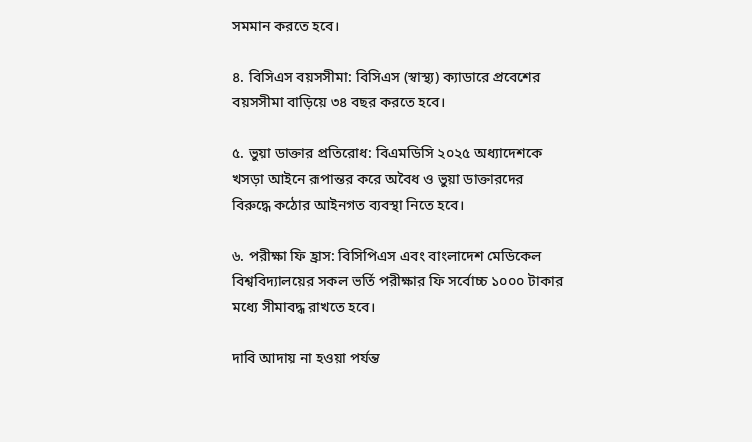সমমান করতে হবে।

৪. বিসিএস বয়সসীমা: বিসিএস (স্বাস্থ্য) ক্যাডারে প্রবেশের বয়সসীমা বাড়িয়ে ৩৪ বছর করতে হবে।

৫. ভুয়া ডাক্তার প্রতিরোধ: বিএমডিসি ২০২৫ অধ্যাদেশকে খসড়া আইনে রূপান্তর করে অবৈধ ও ভুয়া ডাক্তারদের বিরুদ্ধে কঠোর আইনগত ব্যবস্থা নিতে হবে।

৬. পরীক্ষা ফি হ্রাস: বিসিপিএস এবং বাংলাদেশ মেডিকেল বিশ্ববিদ্যালয়ের সকল ভর্তি পরীক্ষার ফি সর্বোচ্চ ১০০০ টাকার মধ্যে সীমাবদ্ধ রাখতে হবে।

দাবি আদায় না হওয়া পর্যন্ত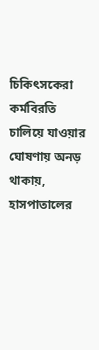চিকিৎসকেরা কর্মবিরতি চালিয়ে যাওয়ার ঘোষণায় অনড় থাকায়, হাসপাতালের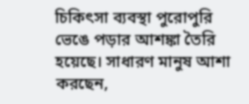চিকিৎসা ব্যবস্থা পুরোপুরি ভেঙে পড়ার আশঙ্কা তৈরি হয়েছে। সাধারণ মানুষ আশা করছেন,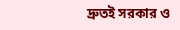দ্রুতই সরকার ও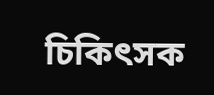চিকিৎসক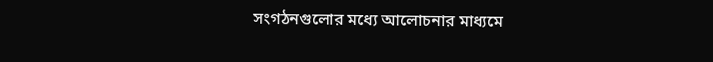সংগঠনগুলোর মধ্যে আলোচনার মাধ্যমে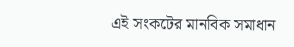এই সংকটের মানবিক সমাধান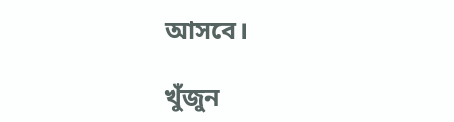আসবে।

খুঁজুন